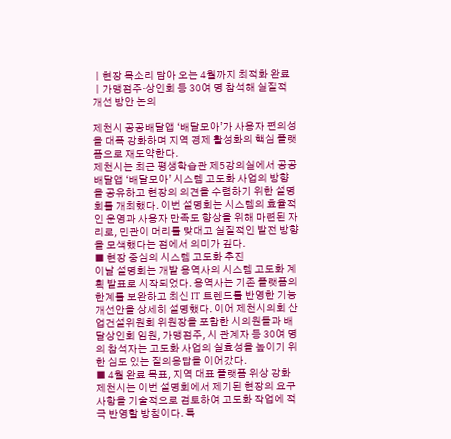ㅣ현장 목소리 담아 오는 4월까지 최적화 완료
ㅣ가맹점주·상인회 등 30여 명 참석해 실질적 개선 방안 논의

제천시 공공배달앱 ‘배달모아’가 사용자 편의성을 대폭 강화하며 지역 경제 활성화의 핵심 플랫폼으로 재도약한다.
제천시는 최근 평생학습관 제5강의실에서 공공배달앱 ‘배달모아’ 시스템 고도화 사업의 방향을 공유하고 현장의 의견을 수렴하기 위한 설명회를 개최했다. 이번 설명회는 시스템의 효율적인 운영과 사용자 만족도 향상을 위해 마련된 자리로, 민관이 머리를 맞대고 실질적인 발전 방향을 모색했다는 점에서 의미가 깊다.
■ 현장 중심의 시스템 고도화 추진
이날 설명회는 개발 용역사의 시스템 고도화 계획 발표로 시작되었다. 용역사는 기존 플랫폼의 한계를 보완하고 최신 IT 트렌드를 반영한 기능 개선안을 상세히 설명했다. 이어 제천시의회 산업건설위원회 위원장을 포함한 시의원들과 배달상인회 임원, 가맹점주, 시 관계자 등 30여 명의 참석자는 고도화 사업의 실효성을 높이기 위한 심도 있는 질의응답을 이어갔다.
■ 4월 완료 목표, 지역 대표 플랫폼 위상 강화
제천시는 이번 설명회에서 제기된 현장의 요구사항을 기술적으로 검토하여 고도화 작업에 적극 반영할 방침이다. 특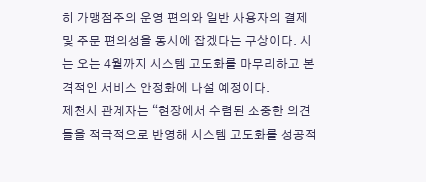히 가맹점주의 운영 편의와 일반 사용자의 결제 및 주문 편의성을 동시에 잡겠다는 구상이다. 시는 오는 4월까지 시스템 고도화를 마무리하고 본격적인 서비스 안정화에 나설 예정이다.
제천시 관계자는 “현장에서 수렴된 소중한 의견들을 적극적으로 반영해 시스템 고도화를 성공적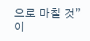으로 마칠 것”이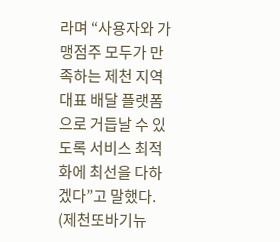라며 “사용자와 가맹점주 모두가 만족하는 제천 지역 대표 배달 플랫폼으로 거듭날 수 있도록 서비스 최적화에 최선을 다하겠다”고 말했다.
(제천또바기뉴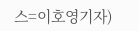스=이호영기자)